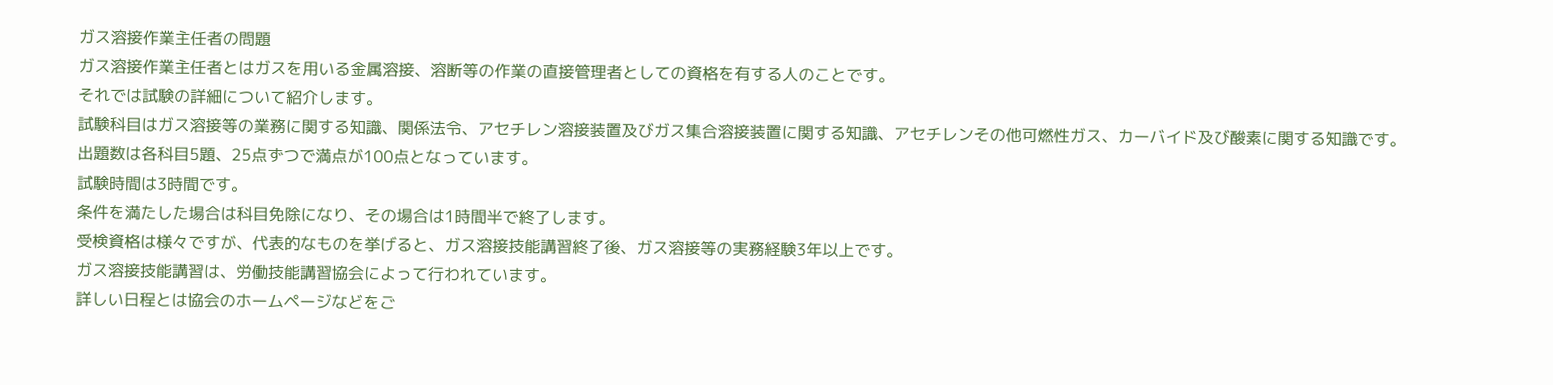ガス溶接作業主任者の問題
ガス溶接作業主任者とはガスを用いる金属溶接、溶断等の作業の直接管理者としての資格を有する人のことです。
それでは試験の詳細について紹介します。
試験科目はガス溶接等の業務に関する知識、関係法令、アセチレン溶接装置及びガス集合溶接装置に関する知識、アセチレンその他可燃性ガス、カーバイド及び酸素に関する知識です。
出題数は各科目5題、25点ずつで満点が100点となっています。
試験時間は3時間です。
条件を満たした場合は科目免除になり、その場合は1時間半で終了します。
受検資格は様々ですが、代表的なものを挙げると、ガス溶接技能講習終了後、ガス溶接等の実務経験3年以上です。
ガス溶接技能講習は、労働技能講習協会によって行われています。
詳しい日程とは協会のホームページなどをご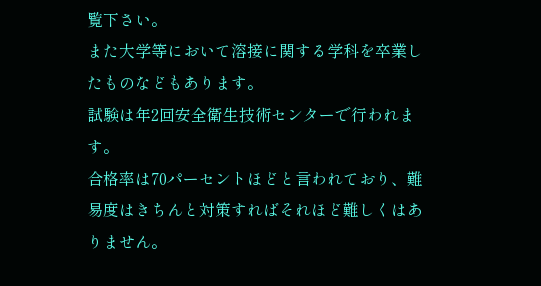覧下さい。
また大学等において溶接に関する学科を卒業したものなどもあります。
試験は年2回安全衛生技術センターで行われます。
合格率は70パーセントほどと言われており、難易度はきちんと対策すればそれほど難しくはありません。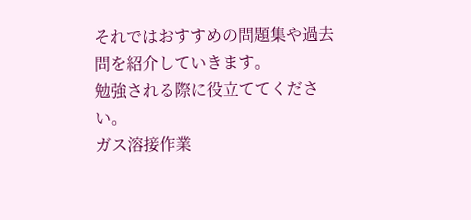それではおすすめの問題集や過去問を紹介していきます。
勉強される際に役立ててください。
ガス溶接作業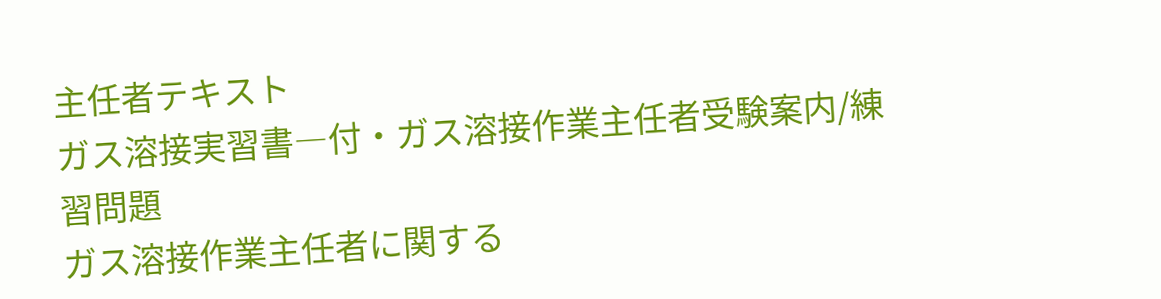主任者テキスト
ガス溶接実習書―付・ガス溶接作業主任者受験案内/練習問題
ガス溶接作業主任者に関する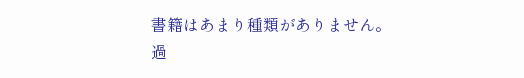書籍はあまり種類がありません。
過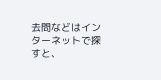去問などはインターネットで探すと、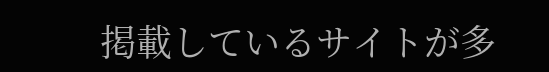掲載しているサイトが多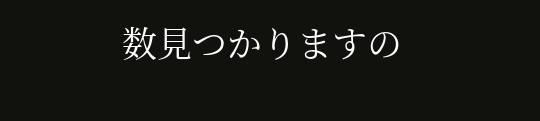数見つかりますの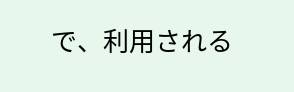で、利用される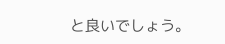と良いでしょう。